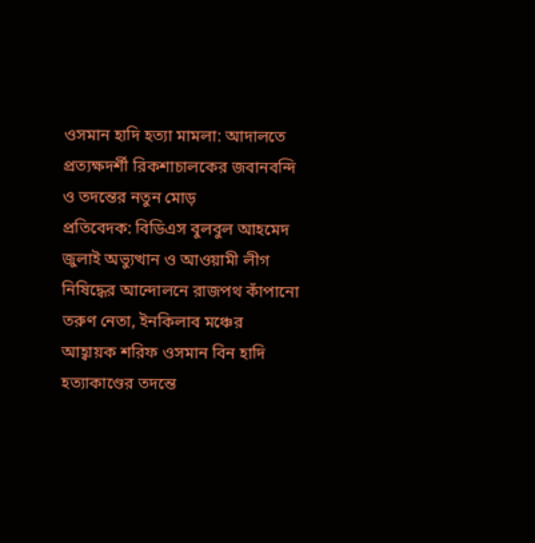ওসমান হাদি হত্যা মামলা: আদালতে প্রত্যক্ষদর্শী রিকশাচালকের জবানবন্দি ও তদন্তের নতুন মোড়
প্রতিবেদক: বিডিএস বুলবুল আহমেদ
জুলাই অভ্যুত্থান ও আওয়ামী লীগ নিষিদ্ধের আন্দোলনে রাজপথ কাঁপানো তরুণ নেতা, ইনকিলাব মঞ্চের আহ্বায়ক শরিফ ওসমান বিন হাদি হত্যাকাণ্ডের তদন্তে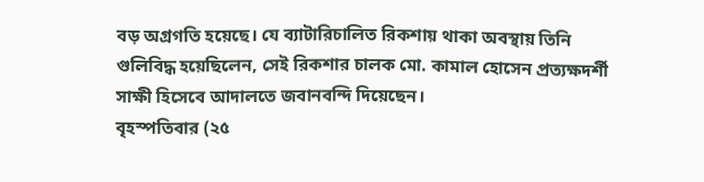বড় অগ্রগতি হয়েছে। যে ব্যাটারিচালিত রিকশায় থাকা অবস্থায় তিনি গুলিবিদ্ধ হয়েছিলেন, সেই রিকশার চালক মো. কামাল হোসেন প্রত্যক্ষদর্শী সাক্ষী হিসেবে আদালতে জবানবন্দি দিয়েছেন।
বৃহস্পতিবার (২৫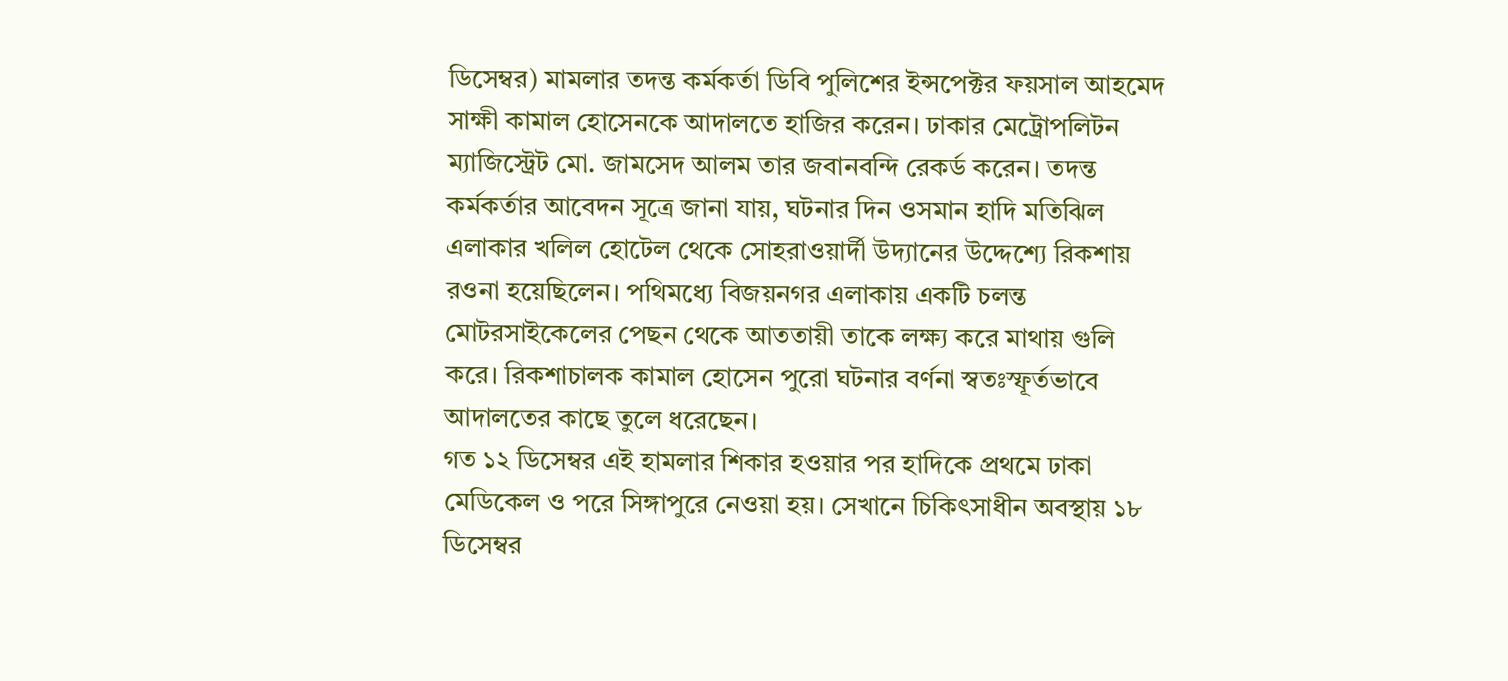ডিসেম্বর) মামলার তদন্ত কর্মকর্তা ডিবি পুলিশের ইন্সপেক্টর ফয়সাল আহমেদ সাক্ষী কামাল হোসেনকে আদালতে হাজির করেন। ঢাকার মেট্রোপলিটন ম্যাজিস্ট্রেট মো. জামসেদ আলম তার জবানবন্দি রেকর্ড করেন। তদন্ত কর্মকর্তার আবেদন সূত্রে জানা যায়, ঘটনার দিন ওসমান হাদি মতিঝিল এলাকার খলিল হোটেল থেকে সোহরাওয়ার্দী উদ্যানের উদ্দেশ্যে রিকশায় রওনা হয়েছিলেন। পথিমধ্যে বিজয়নগর এলাকায় একটি চলন্ত মোটরসাইকেলের পেছন থেকে আততায়ী তাকে লক্ষ্য করে মাথায় গুলি করে। রিকশাচালক কামাল হোসেন পুরো ঘটনার বর্ণনা স্বতঃস্ফূর্তভাবে আদালতের কাছে তুলে ধরেছেন।
গত ১২ ডিসেম্বর এই হামলার শিকার হওয়ার পর হাদিকে প্রথমে ঢাকা মেডিকেল ও পরে সিঙ্গাপুরে নেওয়া হয়। সেখানে চিকিৎসাধীন অবস্থায় ১৮ ডিসেম্বর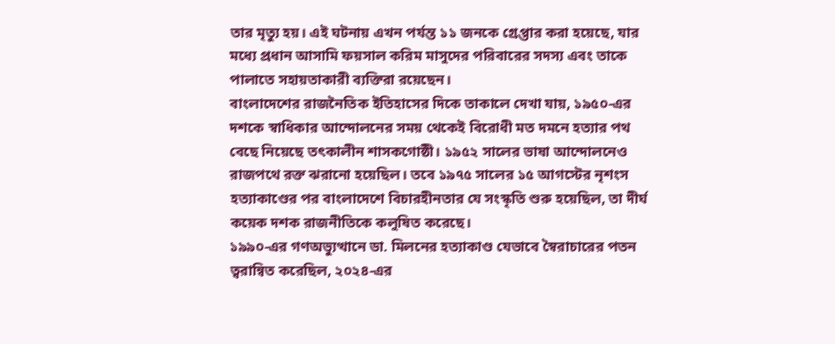তার মৃত্যু হয়। এই ঘটনায় এখন পর্যন্ত ১১ জনকে গ্রেপ্তার করা হয়েছে, যার মধ্যে প্রধান আসামি ফয়সাল করিম মাসুদের পরিবারের সদস্য এবং তাকে পালাতে সহায়তাকারী ব্যক্তিরা রয়েছেন।
বাংলাদেশের রাজনৈতিক ইতিহাসের দিকে তাকালে দেখা যায়, ১৯৫০-এর দশকে স্বাধিকার আন্দোলনের সময় থেকেই বিরোধী মত দমনে হত্যার পথ বেছে নিয়েছে তৎকালীন শাসকগোষ্ঠী। ১৯৫২ সালের ভাষা আন্দোলনেও রাজপথে রক্ত ঝরানো হয়েছিল। তবে ১৯৭৫ সালের ১৫ আগস্টের নৃশংস হত্যাকাণ্ডের পর বাংলাদেশে বিচারহীনতার যে সংস্কৃতি শুরু হয়েছিল, তা দীর্ঘ কয়েক দশক রাজনীতিকে কলুষিত করেছে।
১৯৯০-এর গণঅভ্যুত্থানে ডা. মিলনের হত্যাকাণ্ড যেভাবে স্বৈরাচারের পতন ত্বরান্বিত করেছিল, ২০২৪-এর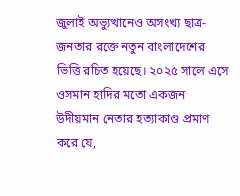জুলাই অভ্যুত্থানেও অসংখ্য ছাত্র-জনতার রক্তে নতুন বাংলাদেশের ভিত্তি রচিত হয়েছে। ২০২৫ সালে এসে ওসমান হাদির মতো একজন উদীয়মান নেতার হত্যাকাণ্ড প্রমাণ করে যে,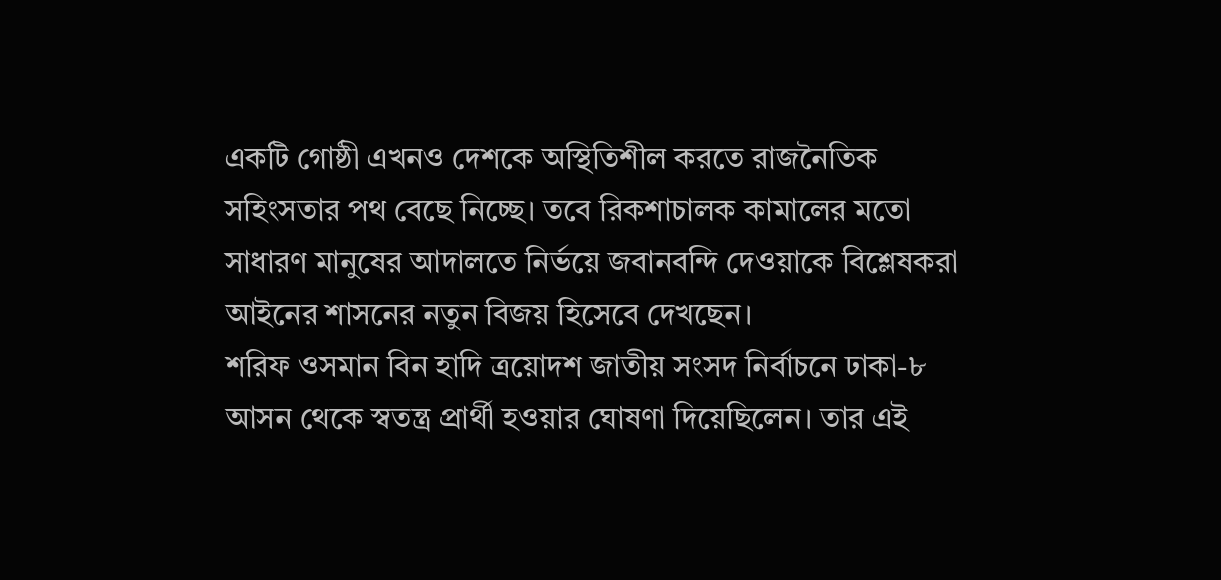একটি গোষ্ঠী এখনও দেশকে অস্থিতিশীল করতে রাজনৈতিক সহিংসতার পথ বেছে নিচ্ছে। তবে রিকশাচালক কামালের মতো সাধারণ মানুষের আদালতে নির্ভয়ে জবানবন্দি দেওয়াকে বিশ্লেষকরা আইনের শাসনের নতুন বিজয় হিসেবে দেখছেন।
শরিফ ওসমান বিন হাদি ত্রয়োদশ জাতীয় সংসদ নির্বাচনে ঢাকা-৮ আসন থেকে স্বতন্ত্র প্রার্থী হওয়ার ঘোষণা দিয়েছিলেন। তার এই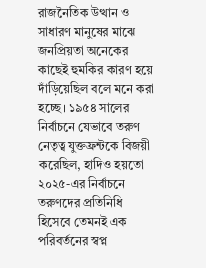রাজনৈতিক উত্থান ও সাধারণ মানুষের মাঝে জনপ্রিয়তা অনেকের কাছেই হুমকির কারণ হয়ে দাঁড়িয়েছিল বলে মনে করা হচ্ছে। ১৯৫৪ সালের নির্বাচনে যেভাবে তরুণ নেতৃত্ব যুক্তফ্রন্টকে বিজয়ী করেছিল, হাদিও হয়তো ২০২৫-এর নির্বাচনে তরুণদের প্রতিনিধি হিসেবে তেমনই এক পরিবর্তনের স্বপ্ন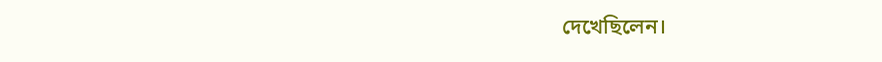দেখেছিলেন।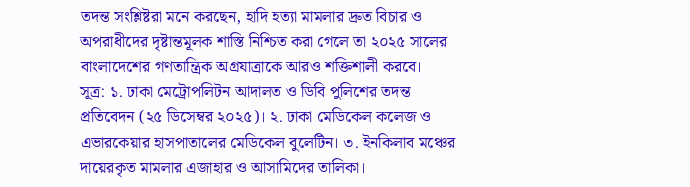তদন্ত সংশ্লিষ্টরা মনে করছেন, হাদি হত্যা মামলার দ্রুত বিচার ও অপরাধীদের দৃষ্টান্তমূলক শাস্তি নিশ্চিত করা গেলে তা ২০২৫ সালের বাংলাদেশের গণতান্ত্রিক অগ্রযাত্রাকে আরও শক্তিশালী করবে।
সূত্র: ১. ঢাকা মেট্রোপলিটন আদালত ও ডিবি পুলিশের তদন্ত প্রতিবেদন (২৫ ডিসেম্বর ২০২৫)। ২. ঢাকা মেডিকেল কলেজ ও এভারকেয়ার হাসপাতালের মেডিকেল বুলেটিন। ৩. ইনকিলাব মঞ্চের দায়েরকৃত মামলার এজাহার ও আসামিদের তালিকা।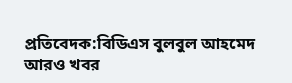প্রতিবেদক:বিডিএস বুলবুল আহমেদ
আরও খবর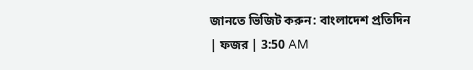জানতে ভিজিট করুন: বাংলাদেশ প্রতিদিন
| ফজর | 3:50 AM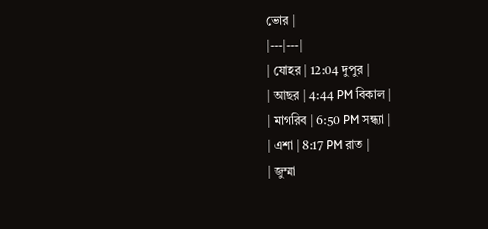ভোর |
|---|---|
| যোহর | 12:04 দুপুর |
| আছর | 4:44 PM বিকাল |
| মাগরিব | 6:50 PM সন্ধ্যা |
| এশা | 8:17 PM রাত |
| জুম্মা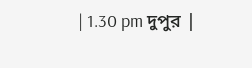| 1.30 pm দুপুর |